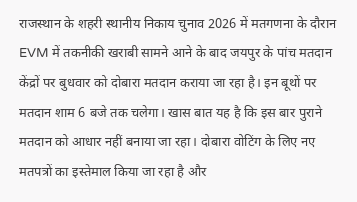राजस्थान के शहरी स्थानीय निकाय चुनाव 2026 में मतगणना के दौरान EVM में तकनीकी खराबी सामने आने के बाद जयपुर के पांच मतदान केंद्रों पर बुधवार को दोबारा मतदान कराया जा रहा है। इन बूथों पर मतदान शाम 6 बजे तक चलेगा। खास बात यह है कि इस बार पुराने मतदान को आधार नहीं बनाया जा रहा। दोबारा वोटिंग के लिए नए मतपत्रों का इस्तेमाल किया जा रहा है और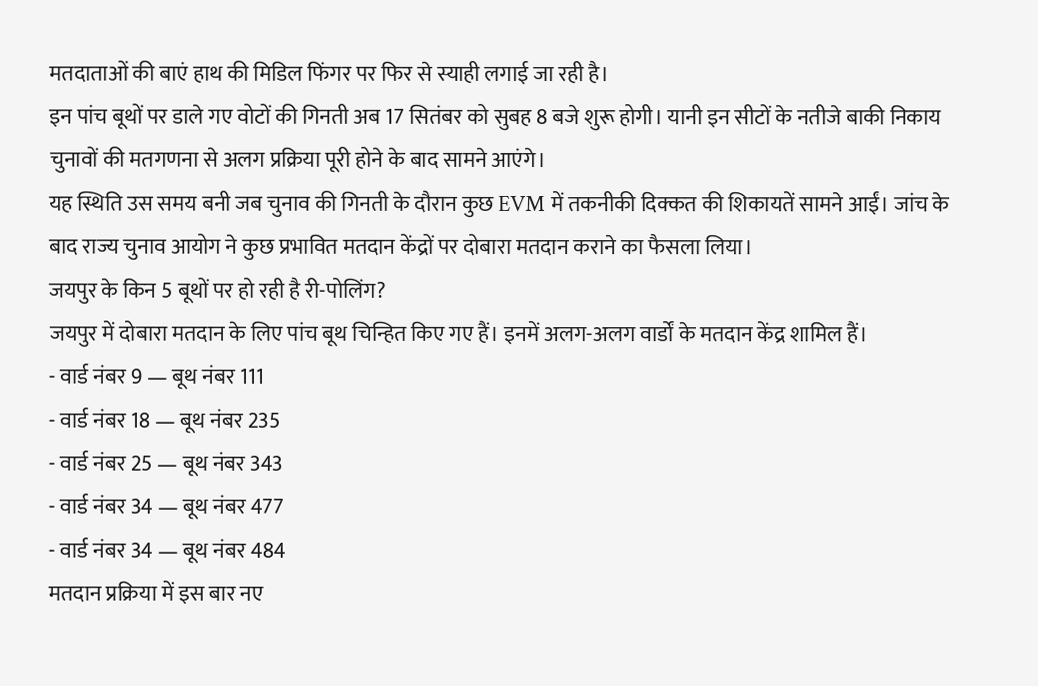मतदाताओं की बाएं हाथ की मिडिल फिंगर पर फिर से स्याही लगाई जा रही है।
इन पांच बूथों पर डाले गए वोटों की गिनती अब 17 सितंबर को सुबह 8 बजे शुरू होगी। यानी इन सीटों के नतीजे बाकी निकाय चुनावों की मतगणना से अलग प्रक्रिया पूरी होने के बाद सामने आएंगे।
यह स्थिति उस समय बनी जब चुनाव की गिनती के दौरान कुछ EVM में तकनीकी दिक्कत की शिकायतें सामने आईं। जांच के बाद राज्य चुनाव आयोग ने कुछ प्रभावित मतदान केंद्रों पर दोबारा मतदान कराने का फैसला लिया।
जयपुर के किन 5 बूथों पर हो रही है री-पोलिंग?
जयपुर में दोबारा मतदान के लिए पांच बूथ चिन्हित किए गए हैं। इनमें अलग-अलग वार्डों के मतदान केंद्र शामिल हैं।
- वार्ड नंबर 9 — बूथ नंबर 111
- वार्ड नंबर 18 — बूथ नंबर 235
- वार्ड नंबर 25 — बूथ नंबर 343
- वार्ड नंबर 34 — बूथ नंबर 477
- वार्ड नंबर 34 — बूथ नंबर 484
मतदान प्रक्रिया में इस बार नए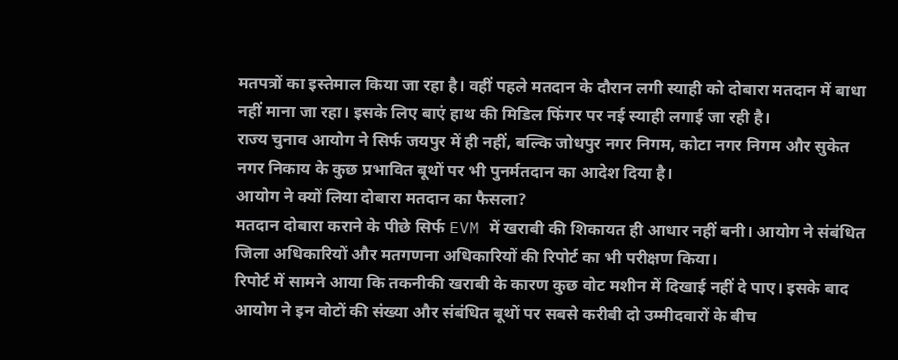मतपत्रों का इस्तेमाल किया जा रहा है। वहीं पहले मतदान के दौरान लगी स्याही को दोबारा मतदान में बाधा नहीं माना जा रहा। इसके लिए बाएं हाथ की मिडिल फिंगर पर नई स्याही लगाई जा रही है।
राज्य चुनाव आयोग ने सिर्फ जयपुर में ही नहीं, बल्कि जोधपुर नगर निगम, कोटा नगर निगम और सुकेत नगर निकाय के कुछ प्रभावित बूथों पर भी पुनर्मतदान का आदेश दिया है।
आयोग ने क्यों लिया दोबारा मतदान का फैसला?
मतदान दोबारा कराने के पीछे सिर्फ EVM में खराबी की शिकायत ही आधार नहीं बनी। आयोग ने संबंधित जिला अधिकारियों और मतगणना अधिकारियों की रिपोर्ट का भी परीक्षण किया।
रिपोर्ट में सामने आया कि तकनीकी खराबी के कारण कुछ वोट मशीन में दिखाई नहीं दे पाए। इसके बाद आयोग ने इन वोटों की संख्या और संबंधित बूथों पर सबसे करीबी दो उम्मीदवारों के बीच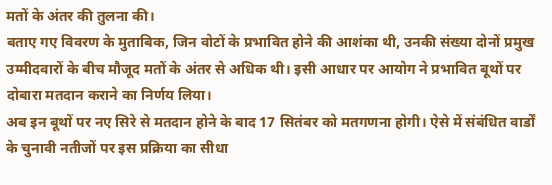मतों के अंतर की तुलना की।
बताए गए विवरण के मुताबिक, जिन वोटों के प्रभावित होने की आशंका थी, उनकी संख्या दोनों प्रमुख उम्मीदवारों के बीच मौजूद मतों के अंतर से अधिक थी। इसी आधार पर आयोग ने प्रभावित बूथों पर दोबारा मतदान कराने का निर्णय लिया।
अब इन बूथों पर नए सिरे से मतदान होने के बाद 17 सितंबर को मतगणना होगी। ऐसे में संबंधित वार्डों के चुनावी नतीजों पर इस प्रक्रिया का सीधा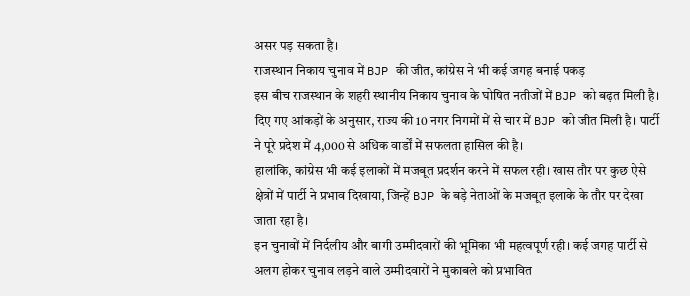असर पड़ सकता है।
राजस्थान निकाय चुनाव में BJP की जीत, कांग्रेस ने भी कई जगह बनाई पकड़
इस बीच राजस्थान के शहरी स्थानीय निकाय चुनाव के घोषित नतीजों में BJP को बढ़त मिली है। दिए गए आंकड़ों के अनुसार, राज्य की 10 नगर निगमों में से चार में BJP को जीत मिली है। पार्टी ने पूरे प्रदेश में 4,000 से अधिक वार्डों में सफलता हासिल की है।
हालांकि, कांग्रेस भी कई इलाकों में मजबूत प्रदर्शन करने में सफल रही। खास तौर पर कुछ ऐसे क्षेत्रों में पार्टी ने प्रभाव दिखाया, जिन्हें BJP के बड़े नेताओं के मजबूत इलाके के तौर पर देखा जाता रहा है।
इन चुनावों में निर्दलीय और बागी उम्मीदवारों की भूमिका भी महत्वपूर्ण रही। कई जगह पार्टी से अलग होकर चुनाव लड़ने वाले उम्मीदवारों ने मुकाबले को प्रभावित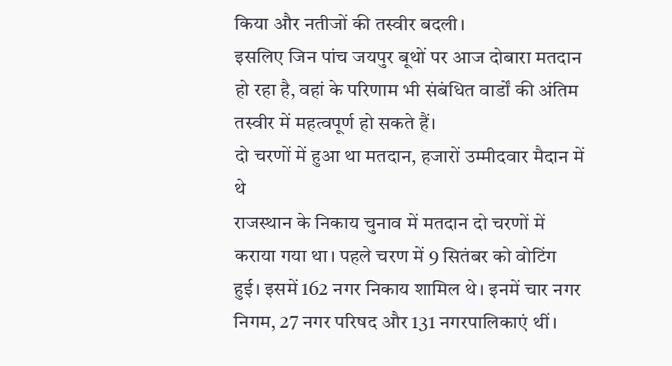किया और नतीजों की तस्वीर बदली।
इसलिए जिन पांच जयपुर बूथों पर आज दोबारा मतदान हो रहा है, वहां के परिणाम भी संबंधित वार्डों की अंतिम तस्वीर में महत्वपूर्ण हो सकते हैं।
दो चरणों में हुआ था मतदान, हजारों उम्मीदवार मैदान में थे
राजस्थान के निकाय चुनाव में मतदान दो चरणों में कराया गया था। पहले चरण में 9 सितंबर को वोटिंग हुई। इसमें 162 नगर निकाय शामिल थे। इनमें चार नगर निगम, 27 नगर परिषद और 131 नगरपालिकाएं थीं।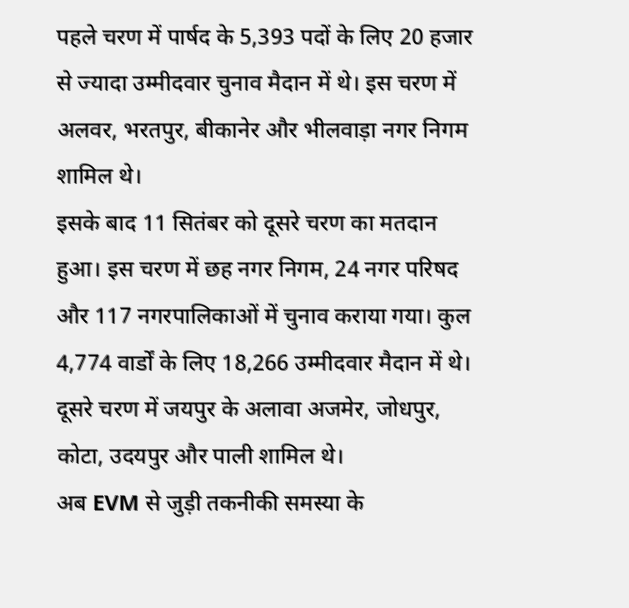पहले चरण में पार्षद के 5,393 पदों के लिए 20 हजार से ज्यादा उम्मीदवार चुनाव मैदान में थे। इस चरण में अलवर, भरतपुर, बीकानेर और भीलवाड़ा नगर निगम शामिल थे।
इसके बाद 11 सितंबर को दूसरे चरण का मतदान हुआ। इस चरण में छह नगर निगम, 24 नगर परिषद और 117 नगरपालिकाओं में चुनाव कराया गया। कुल 4,774 वार्डों के लिए 18,266 उम्मीदवार मैदान में थे।
दूसरे चरण में जयपुर के अलावा अजमेर, जोधपुर, कोटा, उदयपुर और पाली शामिल थे।
अब EVM से जुड़ी तकनीकी समस्या के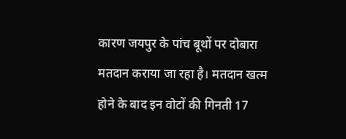कारण जयपुर के पांच बूथों पर दोबारा मतदान कराया जा रहा है। मतदान खत्म होने के बाद इन वोटों की गिनती 17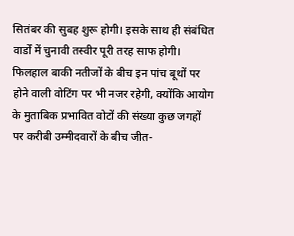सितंबर की सुबह शुरू होगी। इसके साथ ही संबंधित वार्डों में चुनावी तस्वीर पूरी तरह साफ होगी।
फिलहाल बाकी नतीजों के बीच इन पांच बूथों पर होने वाली वोटिंग पर भी नजर रहेगी, क्योंकि आयोग के मुताबिक प्रभावित वोटों की संख्या कुछ जगहों पर करीबी उम्मीदवारों के बीच जीत-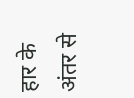हार के अंतर से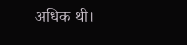अधिक थी।